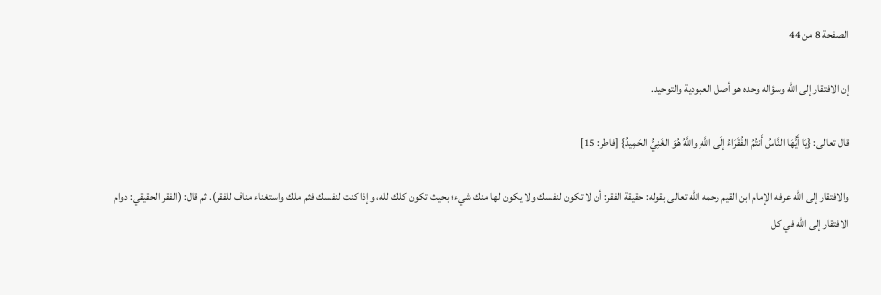الصفحة 8 من 44

إن الافتقار إلى الله وسؤاله وحده هو أصل العبودية والتوحيد.

قال تعالى: {يَا أَيُّهَا النَّاسُ أَنتُمُ الفُقَرَاءُ إلَى اللَّهِ واللَّهُ هُوَ الغَنِيُّ الحَمِيدُ} [فاطر: 15]

والافتقار إلى الله عرفه الإمام ابن القيم رحمه الله تعالى بقوله: حقيقة الفقر: أن لا تكون لنفسك ولا يكون لها منك شيء؛ بحيث تكون كلك لله، وإذا كنت لنفسك فثم ملك واستغناء مناف للفقر). ثم قال: (الفقر الحقيقي: دوام الافتقار إلى الله في كل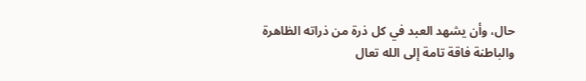حال، وأن يشهد العبد في كل ذرة من ذراته الظاهرة والباطنة فاقة تامة إلى الله تعال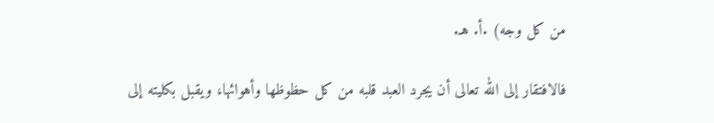من كل وجه) .أ. هـ.

فالافتقار إلى الله تعالى أن يجرد العبد قلبه من كل حظوظها وأهوائها، ويقبل بكليته إلى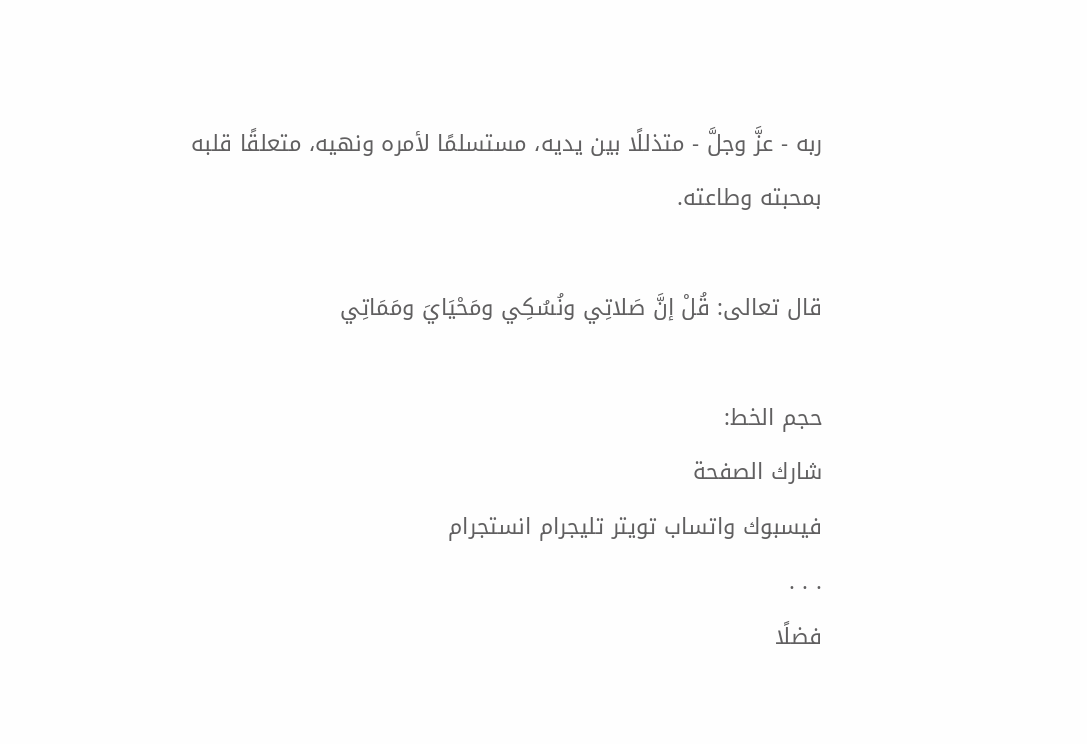ربه - عزَّ وجلَّ - متذللًا بين يديه، مستسلمًا لأمره ونهيه، متعلقًا قلبه بمحبته وطاعته.

قال تعالى: قُلْ إنَّ صَلاتِي ونُسُكِي ومَحْيَايَ ومَمَاتِي

حجم الخط:
شارك الصفحة
فيسبوك واتساب تويتر تليجرام انستجرام
. . .
فضلًا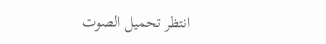انتظر تحميل الصوت